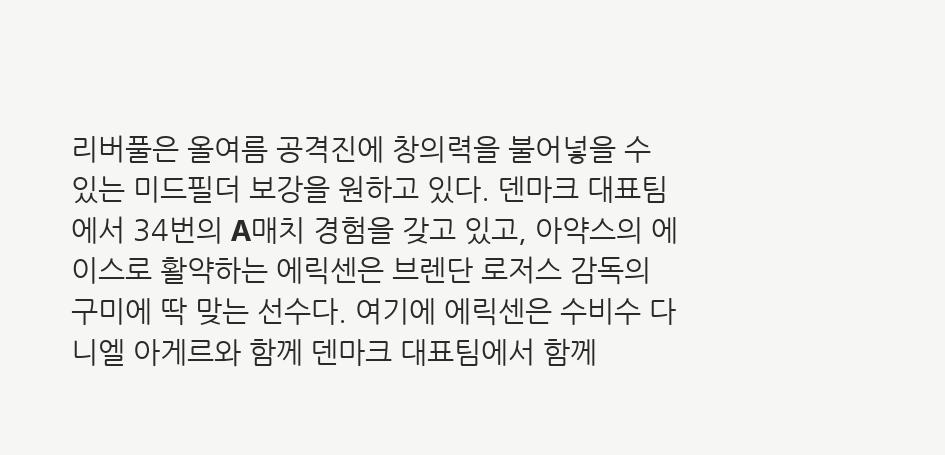리버풀은 올여름 공격진에 창의력을 불어넣을 수 있는 미드필더 보강을 원하고 있다. 덴마크 대표팀에서 34번의 A매치 경험을 갖고 있고, 아약스의 에이스로 활약하는 에릭센은 브렌단 로저스 감독의 구미에 딱 맞는 선수다. 여기에 에릭센은 수비수 다니엘 아게르와 함께 덴마크 대표팀에서 함께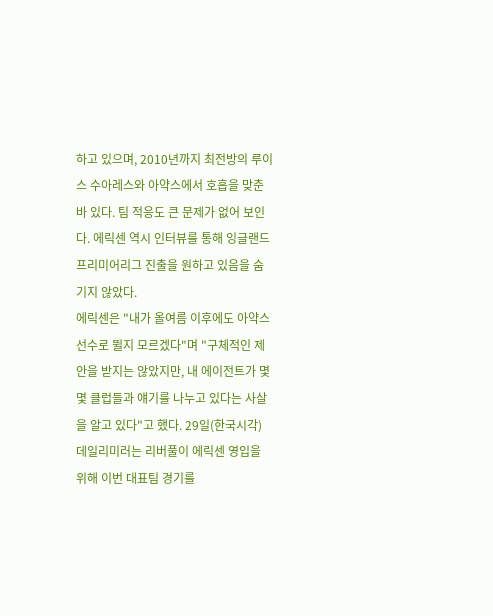하고 있으며, 2010년까지 최전방의 루이스 수아레스와 아약스에서 호흡을 맞춘 바 있다. 팀 적응도 큰 문제가 없어 보인다. 에릭센 역시 인터뷰를 통해 잉글랜드 프리미어리그 진출을 원하고 있음을 숨기지 않았다.
에릭센은 "내가 올여름 이후에도 아약스 선수로 뛸지 모르겠다"며 "구체적인 제안을 받지는 않았지만, 내 에이전트가 몇몇 클럽들과 얘기를 나누고 있다는 사살을 알고 있다"고 했다. 29일(한국시각) 데일리미러는 리버풀이 에릭센 영입을 위해 이번 대표팀 경기를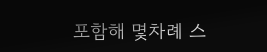포함해 몇차례 스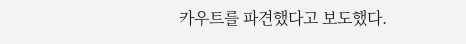카우트를 파견했다고 보도했다.